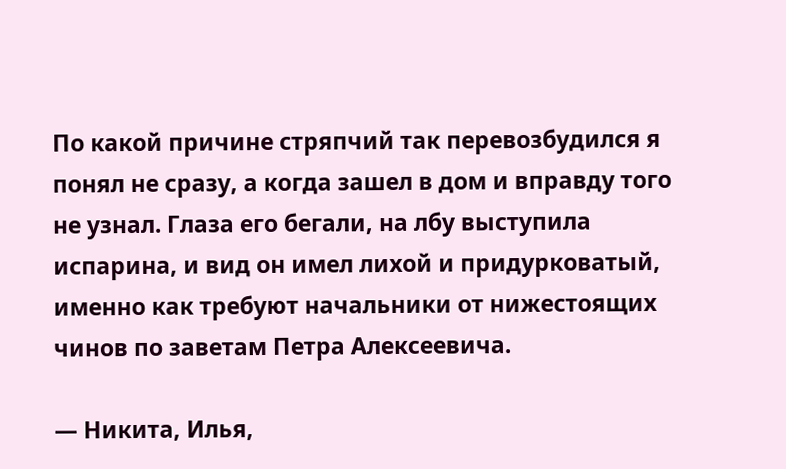По какой причине стряпчий так перевозбудился я понял не сразу, а когда зашел в дом и вправду того не узнал. Глаза его бегали, на лбу выступила испарина, и вид он имел лихой и придурковатый, именно как требуют начальники от нижестоящих чинов по заветам Петра Алексеевича.

— Никита, Илья,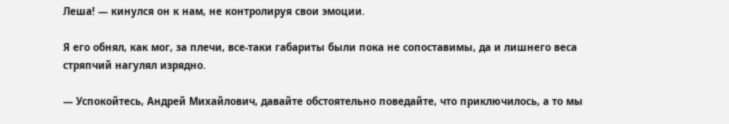Леша! — кинулся он к нам, не контролируя свои эмоции.

Я его обнял, как мог, за плечи, все-таки габариты были пока не сопоставимы, да и лишнего веса стряпчий нагулял изрядно.

— Успокойтесь, Андрей Михайлович, давайте обстоятельно поведайте, что приключилось, а то мы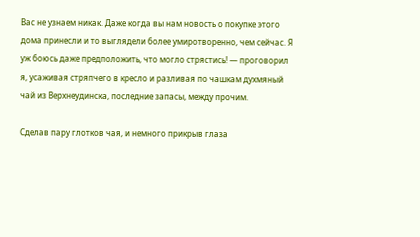Вас не узнаем никак. Даже когда вы нам новость о покупке этого дома принесли и то выглядели более умиротворенно, чем сейчас. Я уж боюсь даже предположить, что могло стрястись! — проговорил я, усаживая стряпчего в кресло и разливая по чашкам духмяный чай из Верхнеудинска, последние запасы, между прочим.

Сделав пару глотков чая, и немного прикрыв глаза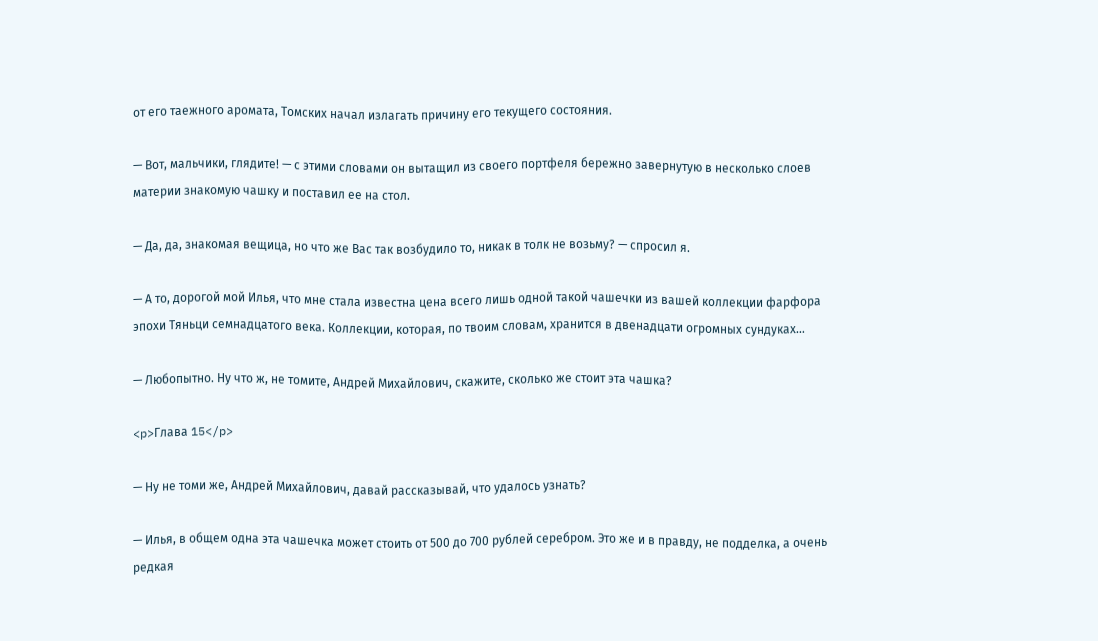от его таежного аромата, Томских начал излагать причину его текущего состояния.

— Вот, мальчики, глядите! — с этими словами он вытащил из своего портфеля бережно завернутую в несколько слоев материи знакомую чашку и поставил ее на стол.

— Да, да, знакомая вещица, но что же Вас так возбудило то, никак в толк не возьму? — спросил я.

— А то, дорогой мой Илья, что мне стала известна цена всего лишь одной такой чашечки из вашей коллекции фарфора эпохи Тяньци семнадцатого века. Коллекции, которая, по твоим словам, хранится в двенадцати огромных сундуках…

— Любопытно. Ну что ж, не томите, Андрей Михайлович, скажите, сколько же стоит эта чашка?

<p>Глава 15</p>

— Ну не томи же, Андрей Михайлович, давай рассказывай, что удалось узнать?

— Илья, в общем одна эта чашечка может стоить от 500 до 700 рублей серебром. Это же и в правду, не подделка, а очень редкая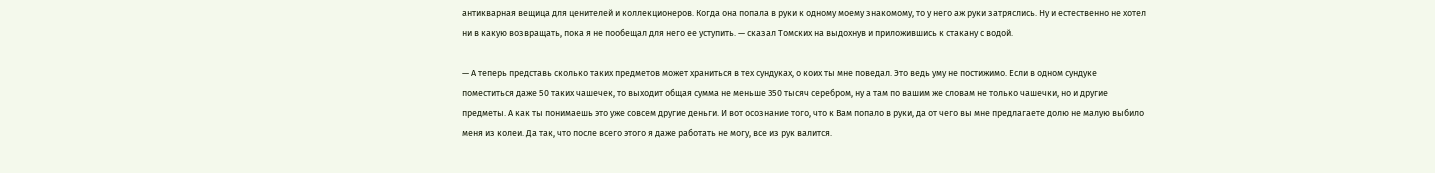антикварная вещица для ценителей и коллекционеров. Когда она попала в руки к одному моему знакомому, то у него аж руки затряслись. Ну и естественно не хотел ни в какую возвращать, пока я не пообещал для него ее уступить. — сказал Томских на выдохнув и приложившись к стакану с водой.

— А теперь представь сколько таких предметов может храниться в тех сундуках, о коих ты мне поведал. Это ведь уму не постижимо. Если в одном сундуке поместиться даже 50 таких чашечек, то выходит общая сумма не меньше 350 тысяч серебром, ну а там по вашим же словам не только чашечки, но и другие предметы. А как ты понимаешь это уже совсем другие деньги. И вот осознание того, что к Вам попало в руки, да от чего вы мне предлагаете долю не малую выбило меня из колеи. Да так, что после всего этого я даже работать не могу, все из рук валится.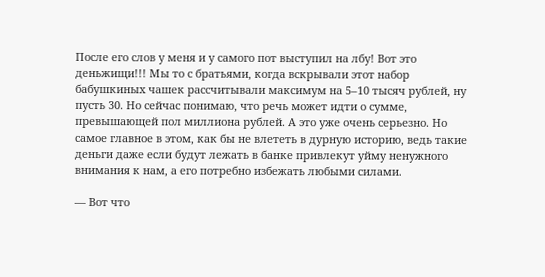После его слов у меня и у самого пот выступил на лбу! Вот это деньжищи!!! Мы то с братьями, когда вскрывали этот набор бабушкиных чашек рассчитывали максимум на 5–10 тысяч рублей, ну пусть 30. Но сейчас понимаю, что речь может идти о сумме, превышающей пол миллиона рублей. А это уже очень серьезно. Но самое главное в этом, как бы не влететь в дурную историю, ведь такие деньги даже если будут лежать в банке привлекут уйму ненужного внимания к нам, а его потребно избежать любыми силами.

— Вот что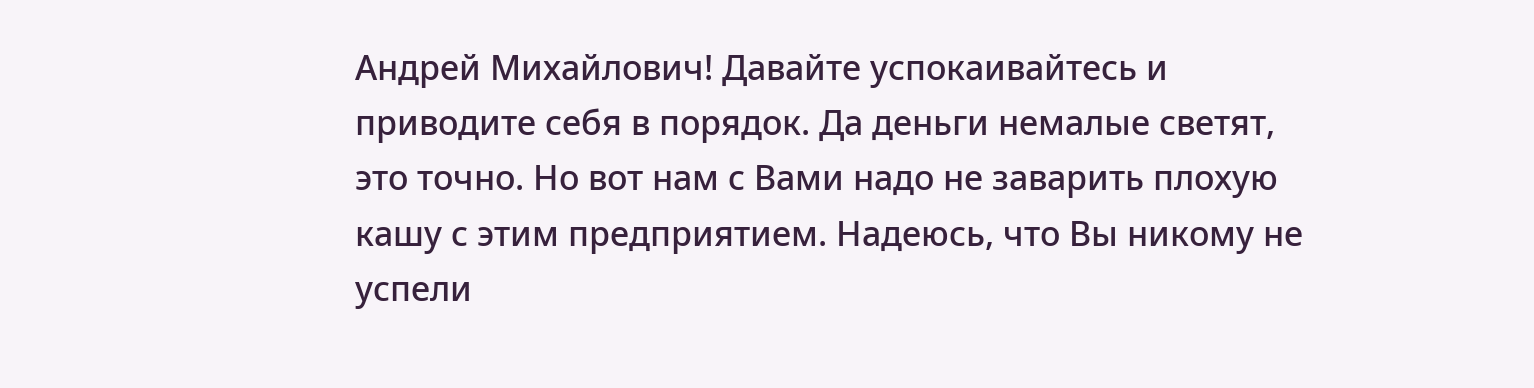Андрей Михайлович! Давайте успокаивайтесь и приводите себя в порядок. Да деньги немалые светят, это точно. Но вот нам с Вами надо не заварить плохую кашу с этим предприятием. Надеюсь, что Вы никому не успели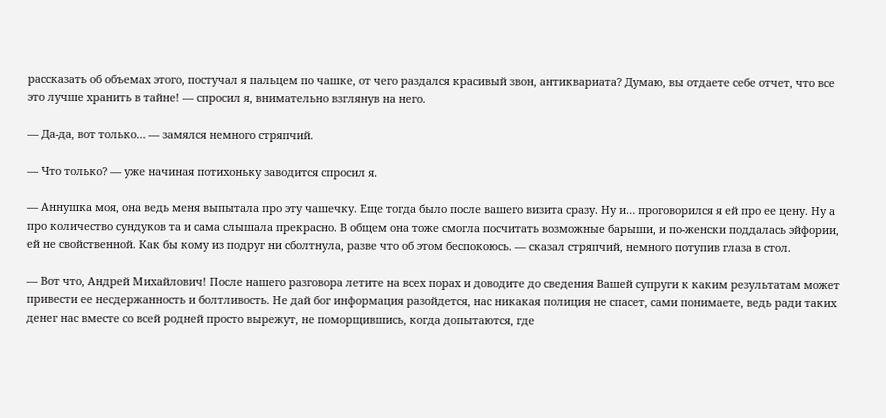рассказать об объемах этого, постучал я пальцем по чашке, от чего раздался красивый звон, антиквариата? Думаю, вы отдаете себе отчет, что все это лучше хранить в тайне! — спросил я, внимательно взглянув на него.

— Да-да, вот только… — замялся немного стряпчий.

— Что только? — уже начиная потихоньку заводится спросил я.

— Аннушка моя, она ведь меня выпытала про эту чашечку. Еще тогда было после вашего визита сразу. Ну и… проговорился я ей про ее цену. Ну а про количество сундуков та и сама слышала прекрасно. В общем она тоже смогла посчитать возможные барыши, и по-женски поддалась эйфории, ей не свойственной. Как бы кому из подруг ни сболтнула, разве что об этом беспокоюсь. — сказал стряпчий, немного потупив глаза в стол.

— Вот что, Андрей Михайлович! После нашего разговора летите на всех порах и доводите до сведения Вашей супруги к каким результатам может привести ее несдержанность и болтливость. Не дай бог информация разойдется, нас никакая полиция не спасет, сами понимаете, ведь ради таких денег нас вместе со всей родней просто вырежут, не поморщившись, когда допытаются, где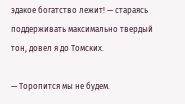эдакое богатство лежит! — стараясь поддерживать максимально твердый тон, довел я до Томских.

— Торопится мы не будем.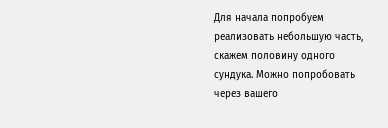Для начала попробуем реализовать небольшую часть, скажем половину одного сундука. Можно попробовать через вашего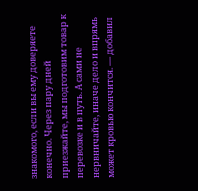знакомого, если вы ему доверяете конечно. Через пару дней приезжайте, мы подготовим товар к перевозке и в путь. А сами не нервничайте, иначе дело и впрямь может кровью кончится. — добавил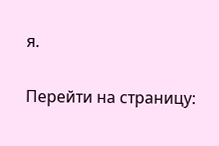я.

Перейти на страницу: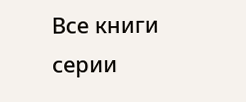Все книги серии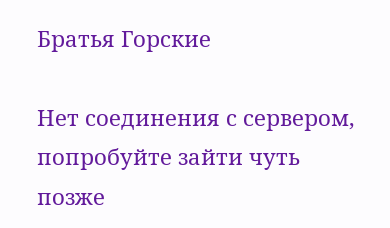Братья Горские

Нет соединения с сервером, попробуйте зайти чуть позже